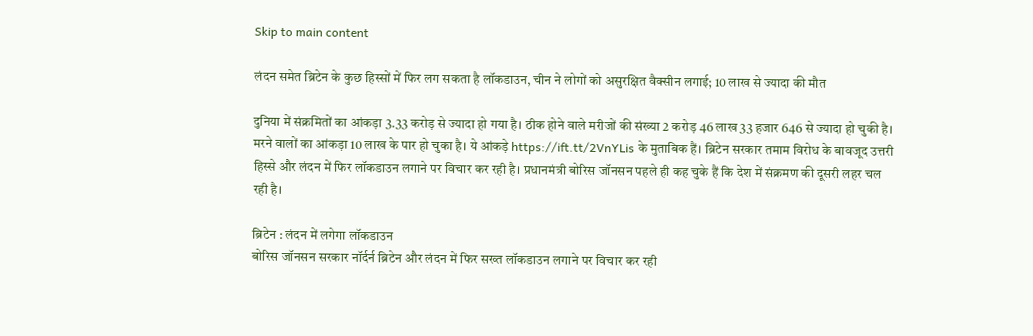Skip to main content

लंदन समेत ब्रिटेन के कुछ हिस्सों में फिर लग सकता है लॉकडाउन, चीन ने लोगों को असुरक्षित वैक्सीन लगाई; 10 लाख से ज्यादा की मौत

दुनिया में संक्रमितों का आंकड़ा 3.33 करोड़ से ज्यादा हो गया है। ठीक होने वाले मरीजों की संख्या 2 करोड़ 46 लाख 33 हजार 646 से ज्यादा हो चुकी है। मरने वालों का आंकड़ा 10 लाख के पार हो चुका है। ये आंकड़े https://ift.tt/2VnYLis के मुताबिक हैं। ब्रिटेन सरकार तमाम विरोध के बावजूद उत्तरी हिस्से और लंदन में फिर लॉकडाउन लगाने पर विचार कर रही है। प्रधानमंत्री बोरिस जॉनसन पहले ही कह चुके हैं कि देश में संक्रमण की दूसरी लहर चल रही है।

ब्रिटेन : लंदन में लगेगा लॉकडाउन
बोरिस जॉनसन सरकार नॉर्दर्न ब्रिटेन और लंदन में फिर सख्त लॉकडाउन लगाने पर विचार कर रही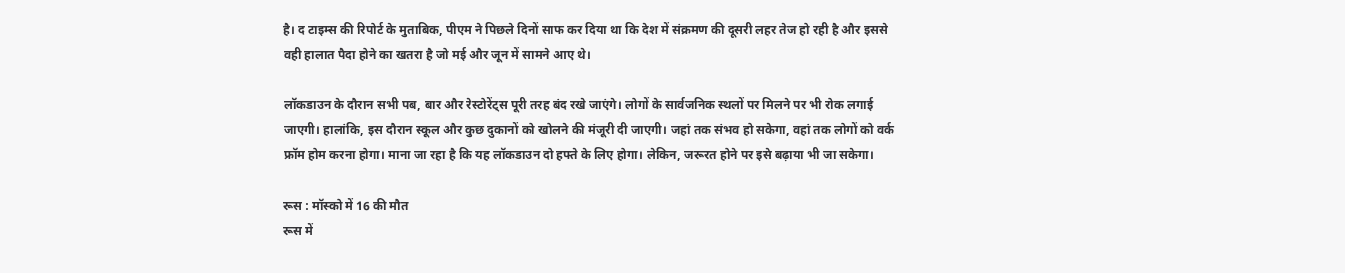है। द टाइम्स की रिपोर्ट के मुताबिक, पीएम ने पिछले दिनों साफ कर दिया था कि देश में संक्रमण की दूसरी लहर तेज हो रही है और इससे वही हालात पैदा होने का खतरा है जो मई और जून में सामने आए थे।

लॉकडाउन के दौरान सभी पब, बार और रेस्टोरेंट्स पूरी तरह बंद रखे जाएंगे। लोगों के सार्वजनिक स्थलों पर मिलने पर भी रोक लगाई जाएगी। हालांकि, इस दौरान स्कूल और कुछ दुकानों को खोलने की मंजूरी दी जाएगी। जहां तक संभव हो सकेगा, वहां तक लोगों को वर्क फ्रॉम होम करना होगा। माना जा रहा है कि यह लॉकडाउन दो हफ्ते के लिए होगा। लेकिन, जरूरत होने पर इसे बढ़ाया भी जा सकेगा।

रूस : मॉस्को में 16 की मौत
रूस में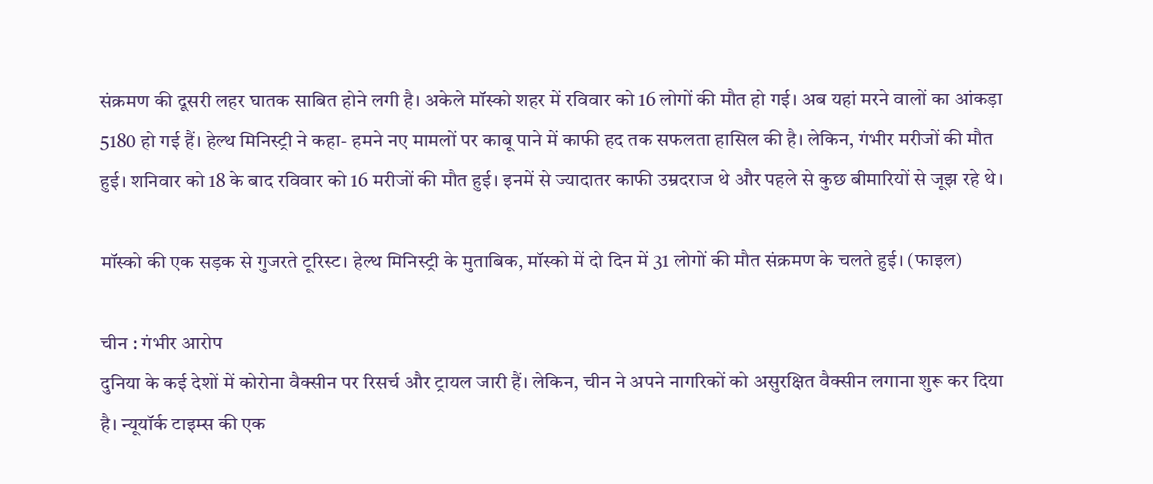संक्रमण की दूसरी लहर घातक साबित होने लगी है। अकेले मॉस्को शहर में रविवार को 16 लोगों की मौत हो गई। अब यहां मरने वालों का आंकड़ा 5180 हो गई हैं। हेल्थ मिनिस्ट्री ने कहा- हमने नए मामलों पर काबू पाने में काफी हद तक सफलता हासिल की है। लेकिन, गंभीर मरीजों की मौत हुई। शनिवार को 18 के बाद रविवार को 16 मरीजों की मौत हुई। इनमें से ज्यादातर काफी उम्रदराज थे और पहले से कुछ बीमारियों से जूझ रहे थे।

मॉस्को की एक सड़क से गुजरते टूरिस्ट। हेल्थ मिनिस्ट्री के मुताबिक, मॉस्को में दो दिन में 31 लोगों की मौत संक्रमण के चलते हुई। (फाइल)

चीन : गंभीर आरोप
दुनिया के कई देशों में कोरोना वैक्सीन पर रिसर्च और ट्रायल जारी हैं। लेकिन, चीन ने अपने नागरिकों को असुरक्षित वैक्सीन लगाना शुरू कर दिया है। न्यूयॉर्क टाइम्स की एक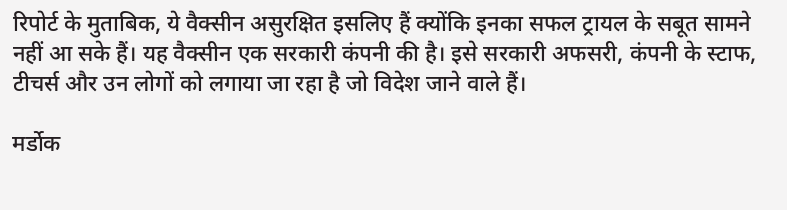रिपोर्ट के मुताबिक, ये वैक्सीन असुरक्षित इसलिए हैं क्योंकि इनका सफल ट्रायल के सबूत सामने नहीं आ सके हैं। यह वैक्सीन एक सरकारी कंपनी की है। इसे सरकारी अफसरी, कंपनी के स्टाफ, टीचर्स और उन लोगों को लगाया जा रहा है जो विदेश जाने वाले हैं।

मर्डोक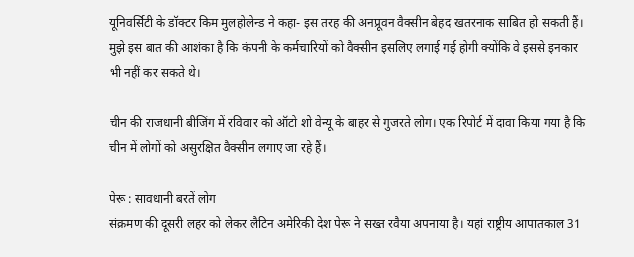यूनिवर्सिटी के डॉक्टर किम मुलहोलेन्ड ने कहा- इस तरह की अनप्रूवन वैक्सीन बेहद खतरनाक साबित हो सकती हैं। मुझे इस बात की आशंका है कि कंपनी के कर्मचारियों को वैक्सीन इसलिए लगाई गई होगी क्योंकि वे इससे इनकार भी नहीं कर सकते थे।

चीन की राजधानी बीजिंग में रविवार को ऑटो शो वेन्यू के बाहर से गुजरते लोग। एक रिपोर्ट में दावा किया गया है कि चीन में लोगों को असुरक्षित वैक्सीन लगाए जा रहे हैं।

पेरू : सावधानी बरतें लोग
संक्रमण की दूसरी लहर को लेकर लैटिन अमेरिकी देश पेरू ने सख्त रवैया अपनाया है। यहां राष्ट्रीय आपातकाल 31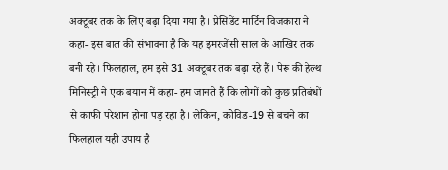अक्टूबर तक के लिए बढ़ा दिया गया है। प्रेसिडेंट मार्टिन विजकारा ने कहा- इस बात की संभावना है कि यह इमरजेंसी साल के आखिर तक बनी रहे। फिलहाल, हम इसे 31 अक्टूबर तक बढ़ा रहे हैं। पेरू की हेल्थ मिनिस्ट्री ने एक बयान में कहा- हम जानते हैं कि लोगों को कुछ प्रतिबंधों से काफी परेशान होना पड़ रहा है। लेकिन, कोविड-19 से बचने का फिलहाल यही उपाय है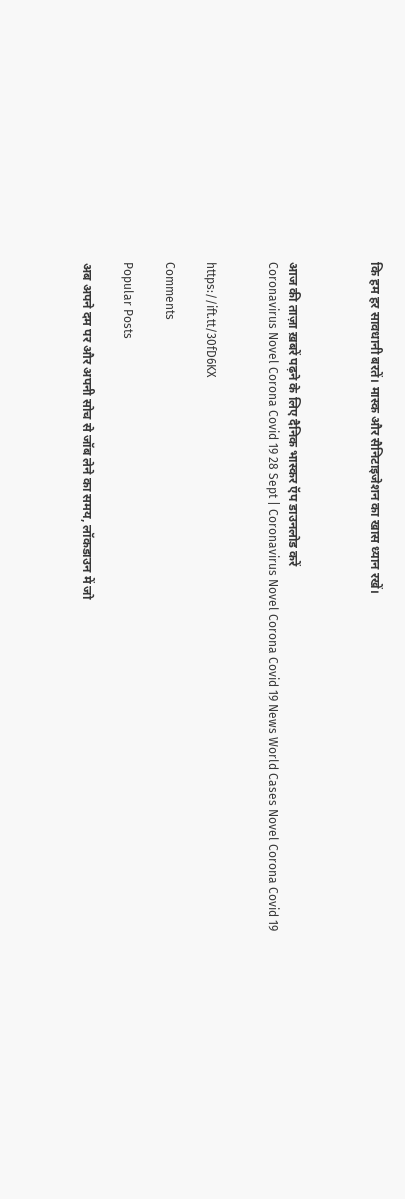कि हम हर सावधानी बरतें। मास्क और सैनिटाइजेशन का खास ध्यान रखें।



आज की ताज़ा ख़बरें पढ़ने के लिए दैनिक भास्कर ऍप डाउनलोड करें
Coronavirus Novel Corona Covid 19 28 Sept | Coronavirus Novel Corona Covid 19 News World Cases Novel Corona Covid 19


https://ift.tt/30fD6KX

Comments

Popular Posts

अब अपने दम पर और अपनी सोच से जॉब लेने का समय, लॉकडाउन में जो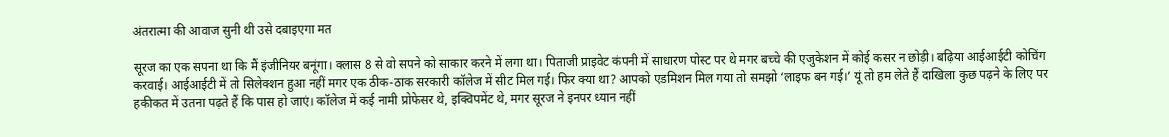अंतरात्मा की आवाज सुनी थी उसे दबाइएगा मत

सूरज का एक सपना था कि मैं इंजीनियर बनूंगा। क्लास 8 से वो सपने को साकार करने में लगा था। पिताजी प्राइवेट कंपनी में साधारण पोस्ट पर थे मगर बच्चे की एजुकेशन में कोई कसर न छोड़ी। बढ़िया आईआईटी कोचिंग करवाई। आईआईटी में तो सिलेक्शन हुआ नहीं मगर एक ठीक-ठाक सरकारी कॉलेज में सीट मिल गई। फिर क्या था? आपको एडमिशन मिल गया तो समझो ‘लाइफ बन गई।’ यूं तो हम लेते हैं दाखिला कुछ पढ़ने के लिए पर हकीकत में उतना पढ़ते हैं कि पास हो जाएं। कॉलेज में कई नामी प्रोफेसर थे, इक्विपमेंट थे, मगर सूरज ने इनपर ध्यान नहीं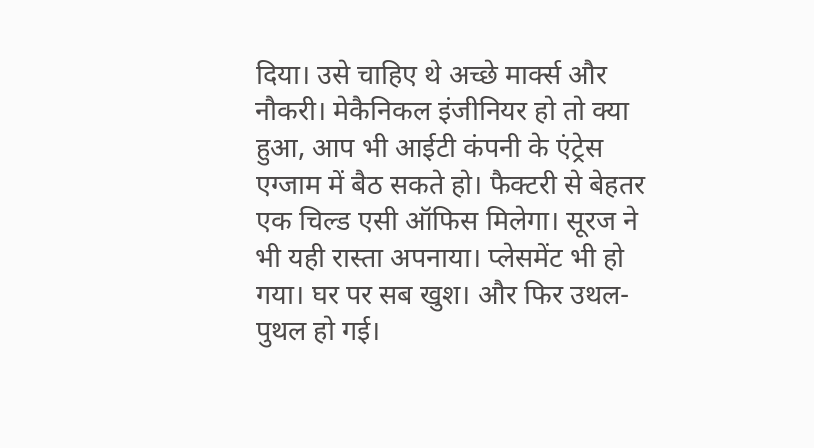दिया। उसे चाहिए थे अच्छे मार्क्स और नौकरी। मेकैनिकल इंजीनियर हो तो क्या हुआ, आप भी आईटी कंपनी के एंट्रेस एग्जाम में बैठ सकते हो। फैक्टरी से बेहतर एक चिल्ड एसी ऑफिस मिलेगा। सूरज ने भी यही रास्ता अपनाया। प्लेसमेंट भी हो गया। घर पर सब खुश। और फिर उथल-पुथल हो गई।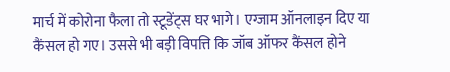मार्च में कोरोना फैला तो स्टूडेंट्स घर भागे। एग्जाम ऑनलाइन दिए या कैंसल हो गए। उससे भी बड़ी विपत्ति कि जॉब ऑफर कैंसल होने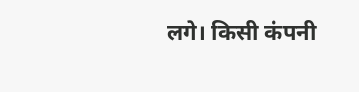लगे। किसी कंपनी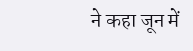ने कहा जून में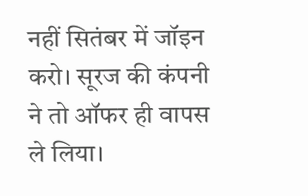नहीं सितंबर में जॉइन करो। सूरज की कंपनी ने तो ऑफर ही वापस ले लिया।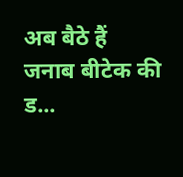अब बैठे हैं जनाब बीटेक की ड...